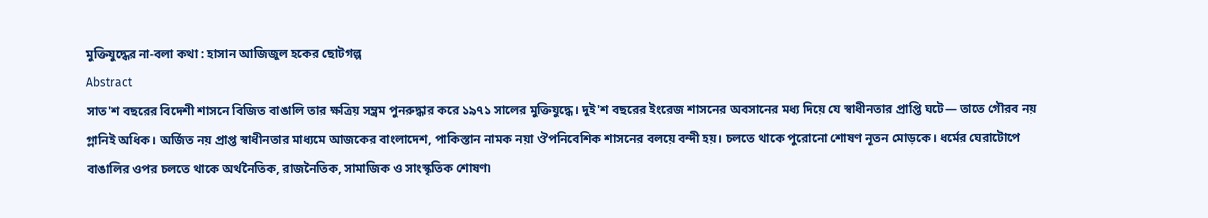মুক্তিযুদ্ধের না-বলা কথা : হাসান আজিজুল হকের ছোটগল্প
Abstract
সাত'শ বছরের বিদেশী শাসনে বিজিত বাঙালি তার ক্ষত্রিয় সম্ভ্রম পুনরুদ্ধার করে ১৯৭১ সালের মুক্তিযুদ্ধে। দুই'শ বছরের ইংরেজ শাসনের অবসানের মধ্য দিয়ে যে স্বাধীনতার প্রাপ্তি ঘটে— তাতে গৌরব নয় গ্লানিই অধিক। অর্জিত নয় প্রাপ্ত স্বাধীনতার মাধ্যমে আজকের বাংলাদেশ, পাকিস্তান নামক নয়া ঔপনিবেশিক শাসনের বলয়ে বন্দী হয়। চলতে থাকে পুরোনো শোষণ নূতন মোড়কে। ধর্মের ঘেরাটোপে বাঙালির ওপর চলতে থাকে অর্থনৈতিক, রাজনৈতিক, সামাজিক ও সাংস্কৃতিক শোষণ৷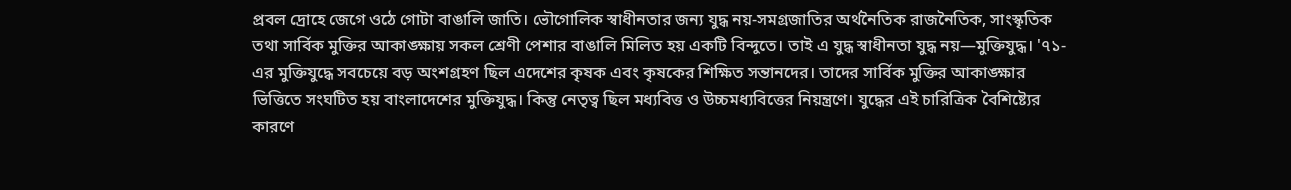প্ৰবল দ্রোহে জেগে ওঠে গোটা বাঙালি জাতি। ভৌগোলিক স্বাধীনতার জন্য যুদ্ধ নয়-সমগ্রজাতির অর্থনৈতিক রাজনৈতিক, সাংস্কৃতিক তথা সার্বিক মুক্তির আকাঙ্ক্ষায় সকল শ্রেণী পেশার বাঙালি মিলিত হয় একটি বিন্দুতে। তাই এ যুদ্ধ স্বাধীনতা যুদ্ধ নয়—মুক্তিযুদ্ধ। '৭১-এর মুক্তিযুদ্ধে সবচেয়ে বড় অংশগ্রহণ ছিল এদেশের কৃষক এবং কৃষকের শিক্ষিত সন্তানদের। তাদের সার্বিক মুক্তির আকাঙ্ক্ষার ভিত্তিতে সংঘটিত হয় বাংলাদেশের মুক্তিযুদ্ধ। কিন্তু নেতৃত্ব ছিল মধ্যবিত্ত ও উচ্চমধ্যবিত্তের নিয়ন্ত্রণে। যুদ্ধের এই চারিত্রিক বৈশিষ্ট্যের কারণে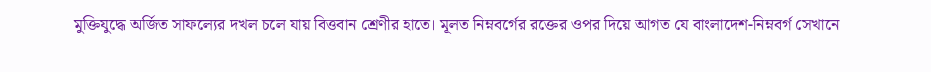মুক্তিযুদ্ধে অর্জিত সাফল্যের দখল চলে যায় বিত্তবান শ্রেণীর হাতে। মূলত নিম্নবর্গের রক্তের ওপর দিয়ে আগত যে বাংলাদেশ-নিম্নবর্গ সেখানে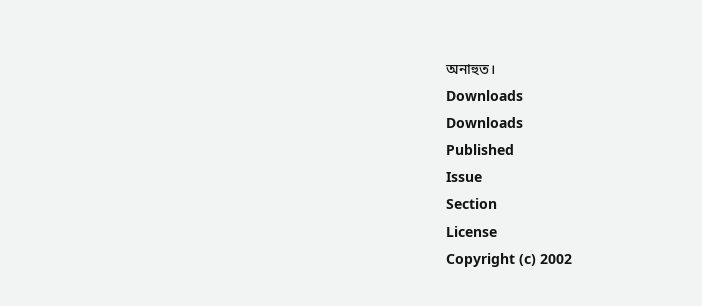অনাহুত।
Downloads
Downloads
Published
Issue
Section
License
Copyright (c) 2002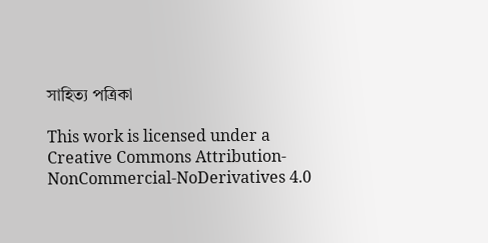সাহিত্য পত্রিকা

This work is licensed under a Creative Commons Attribution-NonCommercial-NoDerivatives 4.0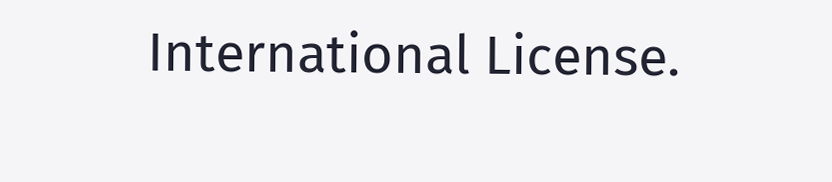International License.